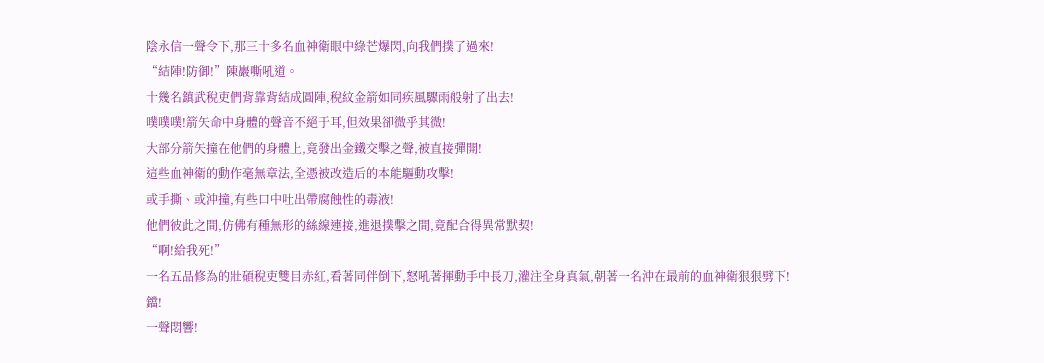陰永信一聲令下,那三十多名血神衛眼中綠芒爆閃,向我們撲了過來!
“結陣!防御!”陳巖嘶吼道。
十幾名鎮武稅吏們背靠背結成圓陣,稅紋金箭如同疾風驟雨般射了出去!
噗噗噗!箭矢命中身體的聲音不絕于耳,但效果卻微乎其微!
大部分箭矢撞在他們的身體上,竟發出金鐵交擊之聲,被直接彈開!
這些血神衛的動作毫無章法,全憑被改造后的本能驅動攻擊!
或手撕、或沖撞,有些口中吐出帶腐蝕性的毒液!
他們彼此之間,仿佛有種無形的絲線連接,進退撲擊之間,竟配合得異常默契!
“啊!給我死!”
一名五品修為的壯碩稅吏雙目赤紅,看著同伴倒下,怒吼著揮動手中長刀,灌注全身真氣,朝著一名沖在最前的血神衛狠狠劈下!
鐺!
一聲悶響!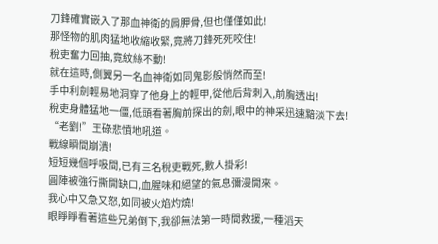刀鋒確實嵌入了那血神衛的肩胛骨,但也僅僅如此!
那怪物的肌肉猛地收縮收緊,竟將刀鋒死死咬住!
稅吏奮力回抽,竟紋絲不動!
就在這時,側翼另一名血神衛如同鬼影般悄然而至!
手中利劍輕易地洞穿了他身上的輕甲,從他后背刺入,前胸透出!
稅吏身體猛地一僵,低頭看著胸前探出的劍,眼中的神采迅速黯淡下去!
“老劉!”王碌悲憤地吼道。
戰線瞬間崩潰!
短短幾個呼吸間,已有三名稅吏戰死,數人掛彩!
圓陣被強行撕開缺口,血腥味和絕望的氣息彌漫開來。
我心中又急又怒,如同被火焰灼燒!
眼睜睜看著這些兄弟倒下,我卻無法第一時間救援,一種滔天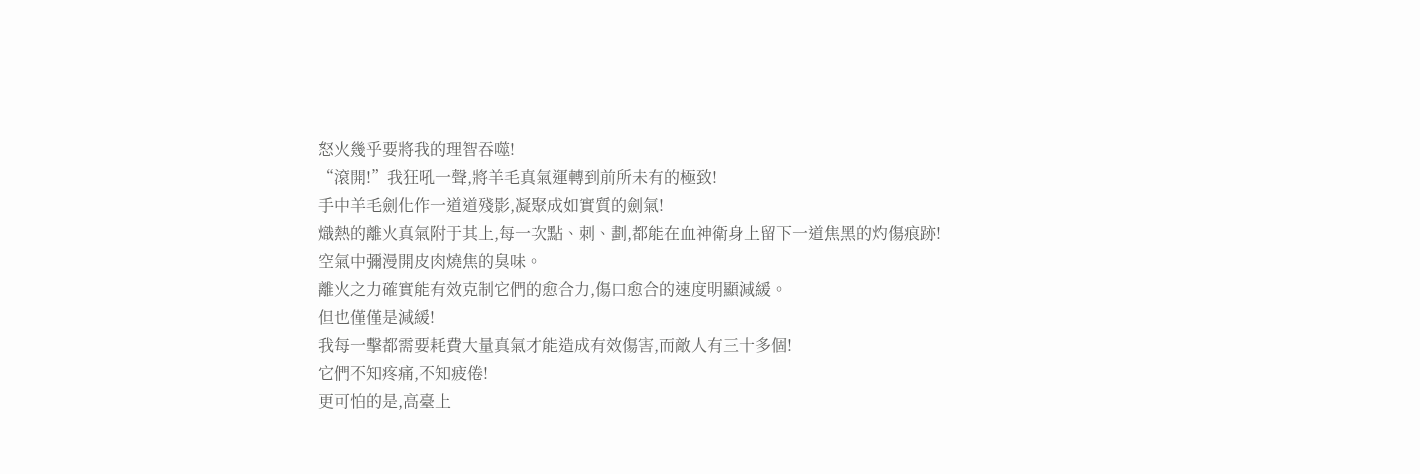怒火幾乎要將我的理智吞噬!
“滾開!”我狂吼一聲,將羊毛真氣運轉到前所未有的極致!
手中羊毛劍化作一道道殘影,凝聚成如實質的劍氣!
熾熱的離火真氣附于其上,每一次點、刺、劃,都能在血神衛身上留下一道焦黑的灼傷痕跡!
空氣中彌漫開皮肉燒焦的臭味。
離火之力確實能有效克制它們的愈合力,傷口愈合的速度明顯減緩。
但也僅僅是減緩!
我每一擊都需要耗費大量真氣才能造成有效傷害,而敵人有三十多個!
它們不知疼痛,不知疲倦!
更可怕的是,高臺上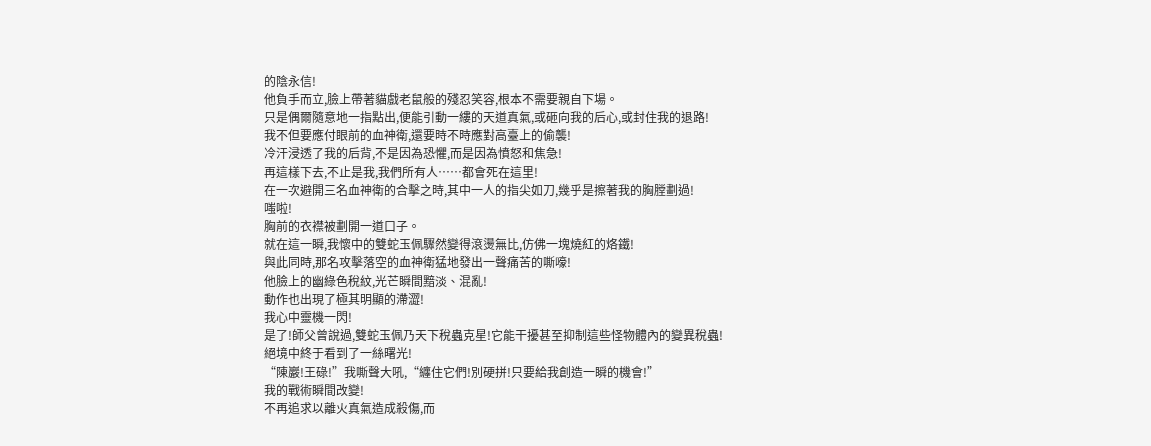的陰永信!
他負手而立,臉上帶著貓戲老鼠般的殘忍笑容,根本不需要親自下場。
只是偶爾隨意地一指點出,便能引動一縷的天道真氣,或砸向我的后心,或封住我的退路!
我不但要應付眼前的血神衛,還要時不時應對高臺上的偷襲!
冷汗浸透了我的后背,不是因為恐懼,而是因為憤怒和焦急!
再這樣下去,不止是我,我們所有人……都會死在這里!
在一次避開三名血神衛的合擊之時,其中一人的指尖如刀,幾乎是擦著我的胸膛劃過!
嗤啦!
胸前的衣襟被劃開一道口子。
就在這一瞬,我懷中的雙蛇玉佩驟然變得滾燙無比,仿佛一塊燒紅的烙鐵!
與此同時,那名攻擊落空的血神衛猛地發出一聲痛苦的嘶嚎!
他臉上的幽綠色稅紋,光芒瞬間黯淡、混亂!
動作也出現了極其明顯的滯澀!
我心中靈機一閃!
是了!師父曾說過,雙蛇玉佩乃天下稅蟲克星!它能干擾甚至抑制這些怪物體內的變異稅蟲!
絕境中終于看到了一絲曙光!
“陳巖!王碌!”我嘶聲大吼,“纏住它們!別硬拼!只要給我創造一瞬的機會!”
我的戰術瞬間改變!
不再追求以離火真氣造成殺傷,而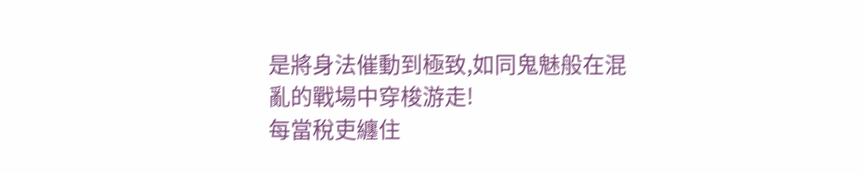是將身法催動到極致,如同鬼魅般在混亂的戰場中穿梭游走!
每當稅吏纏住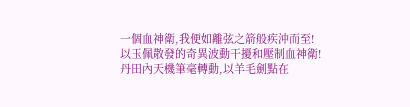一個血神衛,我便如離弦之箭般疾沖而至!
以玉佩散發的奇異波動干擾和壓制血神衛!
丹田內天機筆毫轉動,以羊毛劍點在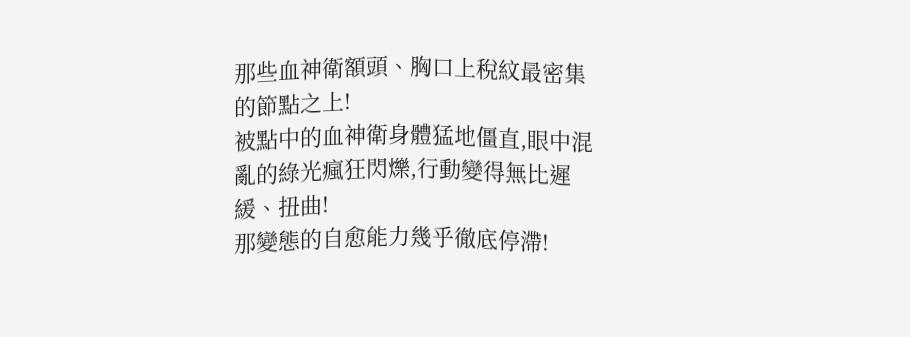那些血神衛額頭、胸口上稅紋最密集的節點之上!
被點中的血神衛身體猛地僵直,眼中混亂的綠光瘋狂閃爍,行動變得無比遲緩、扭曲!
那變態的自愈能力幾乎徹底停滯!